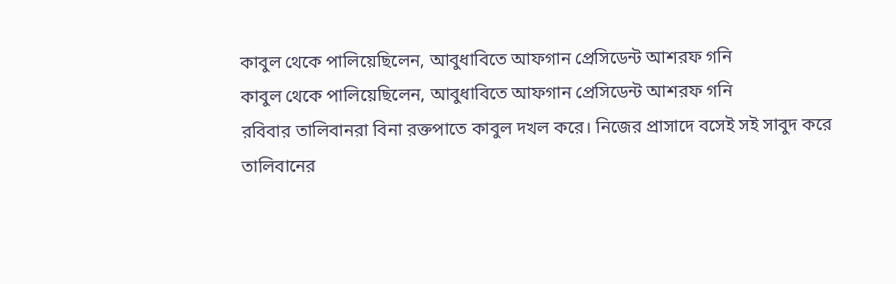কাবুল থেকে পালিয়েছিলেন, আবুধাবিতে আফগান প্রেসিডেন্ট আশরফ গনি
কাবুল থেকে পালিয়েছিলেন, আবুধাবিতে আফগান প্রেসিডেন্ট আশরফ গনি
রবিবার তালিবানরা বিনা রক্তপাতে কাবুল দখল করে। নিজের প্রাসাদে বসেই সই সাবুদ করে তালিবানের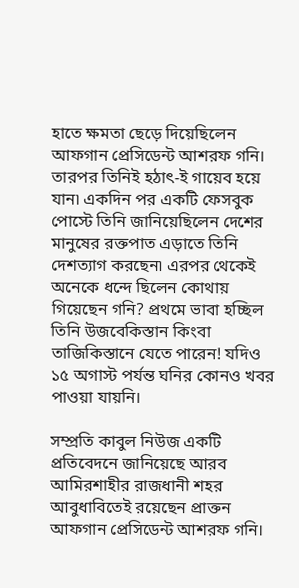হাতে ক্ষমতা ছেড়ে দিয়েছিলেন আফগান প্রেসিডেন্ট আশরফ গনি। তারপর তিনিই হঠাৎ-ই গায়েব হয়ে যান৷ একদিন পর একটি ফেসবুক পোস্টে তিনি জানিয়েছিলেন দেশের মানুষের রক্তপাত এড়াতে তিনি দেশত্যাগ করছেন৷ এরপর থেকেই অনেকে ধন্দে ছিলেন কোথায় গিয়েছেন গনি? প্রথমে ভাবা হচ্ছিল তিনি উজবেকিস্তান কিংবা তাজিকিস্তানে যেতে পারেন! যদিও ১৫ অগাস্ট পর্যন্ত ঘনির কোনও খবর পাওয়া যায়নি।

সম্প্রতি কাবুল নিউজ একটি প্রতিবেদনে জানিয়েছে আরব আমিরশাহীর রাজধানী শহর আবুধাবিতেই রয়েছেন প্রাক্তন আফগান প্রেসিডেন্ট আশরফ গনি।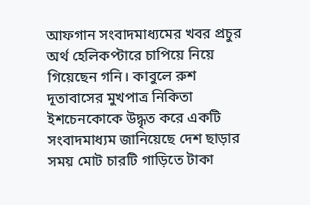আফগান সংবাদমাধ্যমের খবর প্রচুর অর্থ হেলিকপ্টারে চাপিয়ে নিয়ে গিয়েছেন গনি। কাবুলে রুশ দূতাবাসের মুখপাত্র নিকিতা ইশচেনকোকে উদ্ধৃত করে একটি সংবাদমাধ্যম জানিয়েছে দেশ ছাড়ার সময় মোট চারটি গাড়িতে টাকা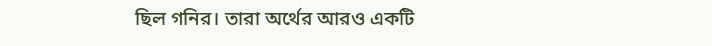ছিল গনির। তারা অর্থের আরও একটি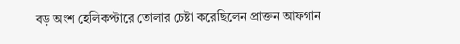বড় অংশ হেলিকপ্টারে তোলার চেষ্টা করেছিলেন প্রাক্তন আফগান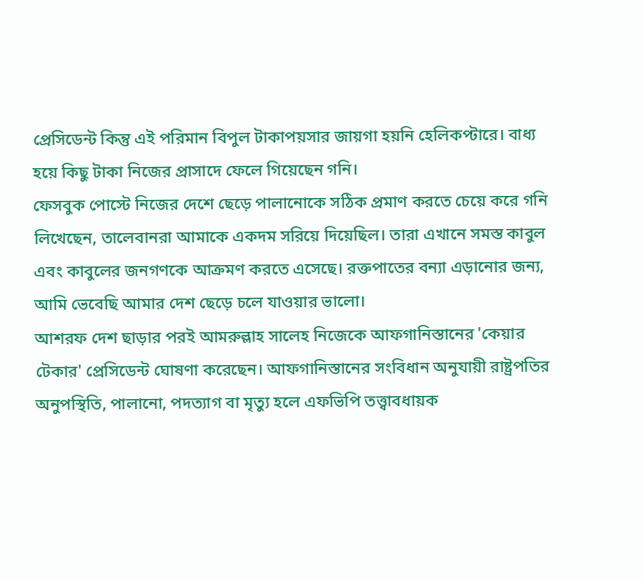প্রেসিডেন্ট কিন্তু এই পরিমান বিপুল টাকাপয়সার জায়গা হয়নি হেলিকপ্টারে। বাধ্য হয়ে কিছু টাকা নিজের প্রাসাদে ফেলে গিয়েছেন গনি।
ফেসবুক পোস্টে নিজের দেশে ছেড়ে পালানোকে সঠিক প্রমাণ করতে চেয়ে করে গনি লিখেছেন, তালেবানরা আমাকে একদম সরিয়ে দিয়েছিল। তারা এখানে সমস্ত কাবুল এবং কাবুলের জনগণকে আক্রমণ করতে এসেছে। রক্তপাতের বন্যা এড়ানোর জন্য, আমি ভেবেছি আমার দেশ ছেড়ে চলে যাওয়ার ভালো।
আশরফ দেশ ছাড়ার পরই আমরুল্লাহ সালেহ নিজেকে আফগানিস্তানের 'কেয়ার টেকার' প্রেসিডেন্ট ঘোষণা করেছেন। আফগানিস্তানের সংবিধান অনুযায়ী রাষ্ট্রপতির অনুপস্থিতি, পালানো, পদত্যাগ বা মৃত্যু হলে এফভিপি তত্ত্বাবধায়ক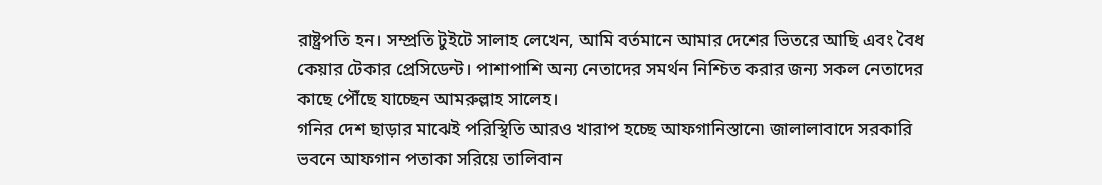রাষ্ট্রপতি হন। সম্প্রতি টুইটে সালাহ লেখেন, আমি বর্তমানে আমার দেশের ভিতরে আছি এবং বৈধ কেয়ার টেকার প্রেসিডেন্ট। পাশাপাশি অন্য নেতাদের সমর্থন নিশ্চিত করার জন্য সকল নেতাদের কাছে পৌঁছে যাচ্ছেন আমরুল্লাহ সালেহ।
গনির দেশ ছাড়ার মাঝেই পরিস্থিতি আরও খারাপ হচ্ছে আফগানিস্তানে৷ জালালাবাদে সরকারি ভবনে আফগান পতাকা সরিয়ে তালিবান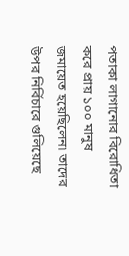পতাকা লাগানোর বিরোধিতা করে প্রায় ১০০ মানুষ জমায়েত হয়েছিলেন৷ তাদের উপর নির্বিচারে গুলিয়েছে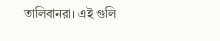তালিবানরা। এই গুলি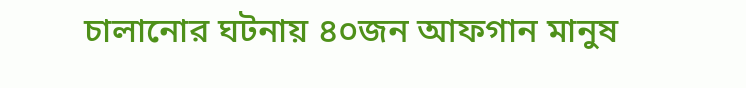চালানোর ঘটনায় ৪০জন আফগান মানুষ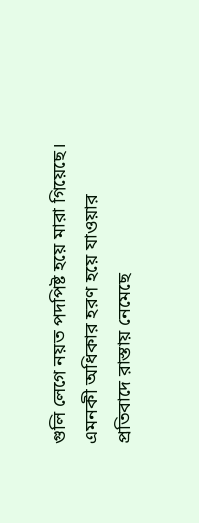গুলি লেগে নয়ত পদপিষ্ট হয়ে মারা গিয়েছে। এমনকী অধিকার হরণ হয়ে যাওয়ার প্রতিবাদে রাস্তায় নেমেছে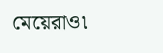মেয়েরাও৷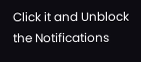Click it and Unblock the Notifications